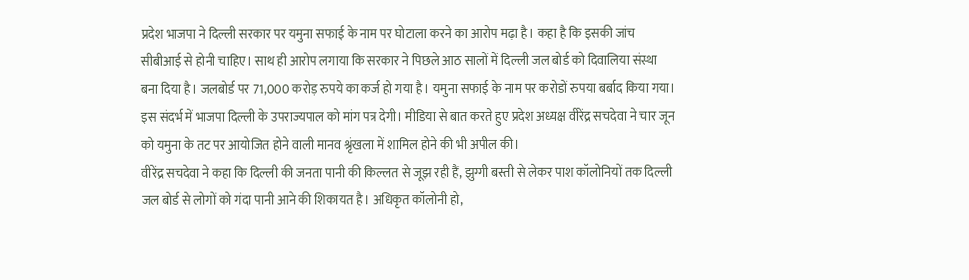प्रदेश भाजपा ने दिल्ली सरकार पर यमुना सफाई के नाम पर घोटाला करने का आरोप मढ़ा है। कहा है कि इसकी जांच सीबीआई से होनी चाहिए। साथ ही आरोप लगाया कि सरकार ने पिछले आठ सालों में दिल्ली जल बोर्ड को दिवालिया संस्था बना दिया है। जलबोर्ड पर 71,000 करोड़ रुपये का कर्ज हो गया है। यमुना सफाई के नाम पर करोडों रुपया बर्बाद किया गया। इस संदर्भ में भाजपा दिल्ली के उपराज्यपाल को मांग पत्र देगी। मीडिया से बात करते हुए प्रदेश अध्यक्ष वीरेंद्र सचदेवा ने चार जून को यमुना के तट पर आयोजित होने वाली मानव श्रृंखला में शामिल होने की भी अपील की।
वीरेंद्र सचदेवा ने कहा कि दिल्ली की जनता पानी की किल्लत से जूझ रही हैं, झुग्गी बस्ती से लेकर पाश कॉलोनियों तक दिल्ली जल बोर्ड से लोगों को गंदा पानी आने की शिकायत है। अधिकृत कॉलोनी हो,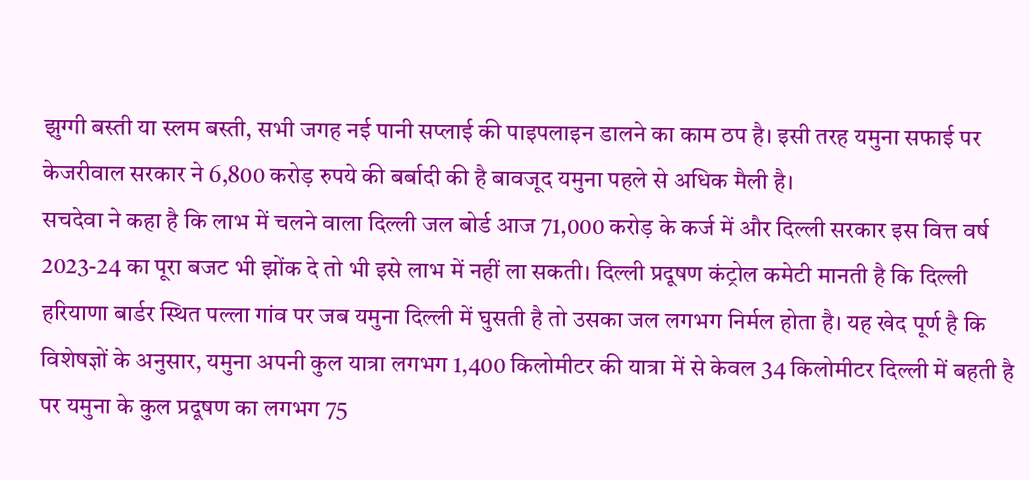झुग्गी बस्ती या स्लम बस्ती, सभी जगह नई पानी सप्लाई की पाइपलाइन डालने का काम ठप है। इसी तरह यमुना सफाई पर केजरीवाल सरकार ने 6,800 करोड़ रुपये की बर्बादी की है बावजूद यमुना पहले से अधिक मैली है।
सचदेवा ने कहा है कि लाभ में चलने वाला दिल्ली जल बोर्ड आज 71,000 करोड़ के कर्ज में और दिल्ली सरकार इस वित्त वर्ष 2023-24 का पूरा बजट भी झोंक दे तो भी इसे लाभ में नहीं ला सकती। दिल्ली प्रदूषण कंट्रोल कमेटी मानती है कि दिल्ली हरियाणा बार्डर स्थित पल्ला गांव पर जब यमुना दिल्ली में घुसती है तो उसका जल लगभग निर्मल होता है। यह खेद पूर्ण है कि विशेषज्ञों के अनुसार, यमुना अपनी कुल यात्रा लगभग 1,400 किलोमीटर की यात्रा में से केवल 34 किलोमीटर दिल्ली में बहती है पर यमुना के कुल प्रदूषण का लगभग 75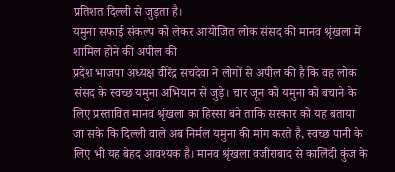प्रतिशत दिल्ली से जुड़ता है।
यमुना सफाई संकल्प को लेकर आयोजित लोक संसद की मानव श्रृंखला में शामिल होने की अपील की
प्रदेश भाजपा अध्यक्ष वीरेंद्र सचदेवा ने लोगों से अपील की है कि वह लोक संसद के स्वच्छ यमुना अभियान से जुड़े। चार जून को यमुना को बचाने के लिए प्रस्तावित मानव श्रृंखला का हिस्सा बने ताकि सरकार को यह बताया जा सके कि दिल्ली वाले अब निर्मल यमुना की मांग करते है, स्वच्छ पानी के लिए भी यह बेहद आवश्यक है। मानव श्रृंखला वजीराबाद से कालिंदी कुंज के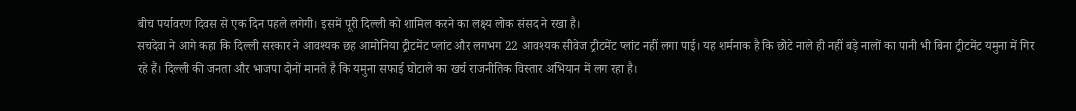बीच पर्यावरण दिवस से एक दिन पहले लगेगी। इसमें पूरी दिल्ली को शामिल करने का लक्ष्य लोक संसद ने रखा है।
सचदेवा ने आगे कहा कि दिल्ली सरकार ने आवश्यक छह आमोनिया ट्रीटमेंट प्लांट और लगभग 22 आवश्यक सीवेज ट्रीटमेंट प्लांट नहीं लगा पाई। यह शर्मनाक है कि छोटे नाले ही नहीं बड़े नालों का पानी भी बिना ट्रीटमेंट यमुना में गिर रहे हैं। दिल्ली की जनता और भाजपा दोनों मानते है कि यमुना सफाई घोटाले का खर्च राजनीतिक विस्तार अभियान में लग रहा है।